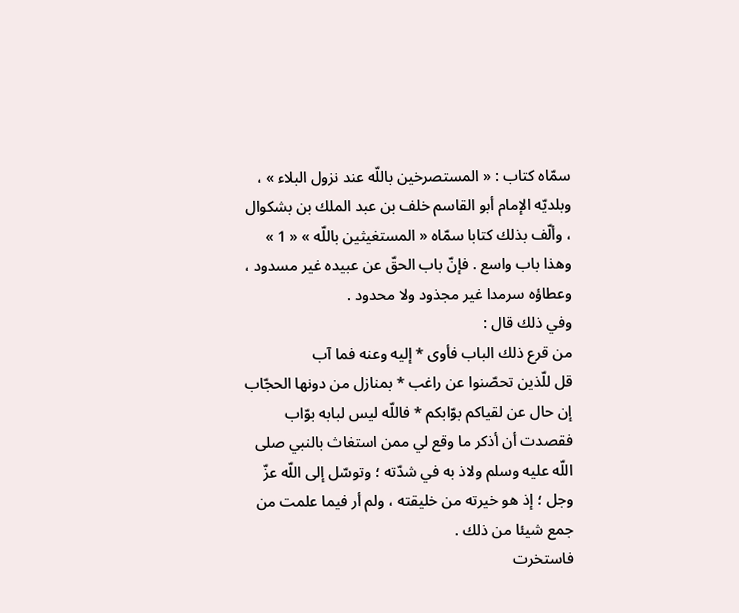سمّاه كتاب : « المستصرخين باللّه عند نزول البلاء » ، وبلديّه الإمام أبو القاسم خلف بن عبد الملك بن بشكوال ، وألّف بذلك كتابا سمّاه « المستغيثين باللّه » « 1 » وهذا باب واسع . فإنّ باب الحقّ عن عبيده غير مسدود ، وعطاؤه سرمدا غير مجذود ولا محدود .
وفي ذلك قال :
من قرع ذلك الباب فأوى * إليه وعنه فما آب
قل للّذين تحصّنوا عن راغب * بمنازل من دونها الحجّاب
إن حال عن لقياكم بوّابكم * فاللّه ليس لبابه بوّاب
فقصدت أن أذكر ما وقع لي ممن استغاث بالنبي صلى اللّه عليه وسلم ولاذ به في شدّته ؛ وتوسّل إلى اللّه عزّ وجل ؛ إذ هو خيرته من خليقته ، ولم أر فيما علمت من جمع شيئا من ذلك .
فاستخرت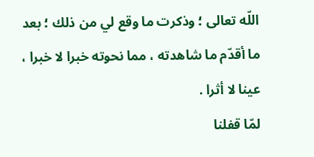اللّه تعالى ؛ وذكرت ما وقع لي من ذلك ؛ بعد ما أقدّم ما شاهدته ، مما نحوته خبرا لا خبرا ، عينا لا أثرا .
لمّا قفلنا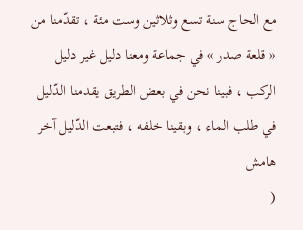مع الحاج سنة تسع وثلاثين وست مئة ، تقدّمنا من « قلعة صدر » في جماعة ومعنا دليل غير دليل الركب ، فبينا نحن في بعض الطريق يقدمنا الدّليل في طلب الماء ، وبقينا خلفه ، فتبعت الدّليل آخر
هامش
(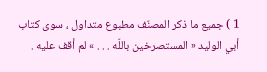1 ) جميع ما ذكر المصنّف مطبوع متداول ، سوى كتاب أبي الوليد « المستصرخين باللّه . . . » لم أقف عليه .